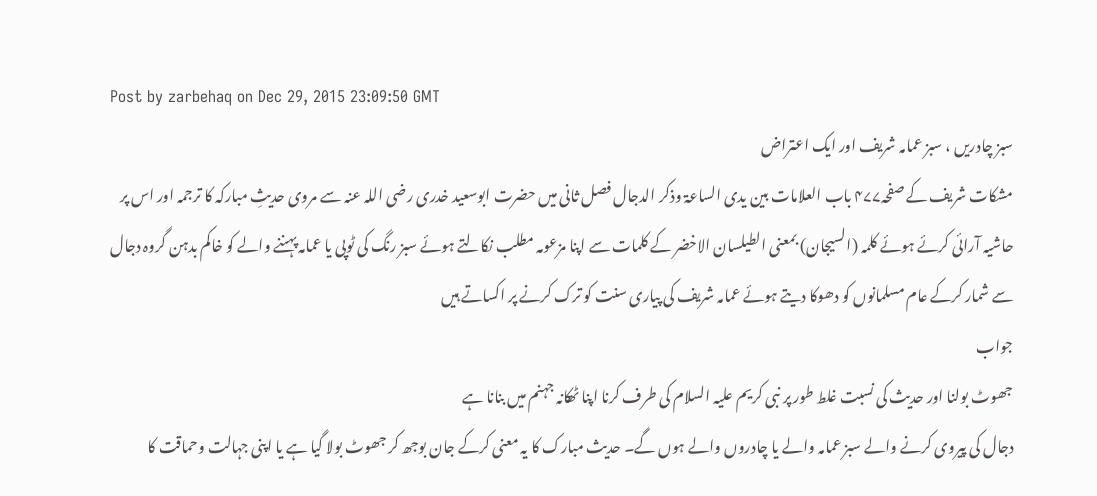Post by zarbehaq on Dec 29, 2015 23:09:50 GMT
سبز چادریں ، سبز عمامہ شریف اور ایک اعتراض
مشکات شریف کے صفحہ۴۷۷ باب العلامات بین یدی الساعۃ وذکر الدجال فصل ثانی میں حضرت ابوسعید خدری رضی اللہ عنہ سے مروی حدیثِ مبارکہ کا ترجمہ اور اس پر حاشیہ آرائی کرئے ہوئے کلمہ (السیجان) بمعنی الطیلسان الاخضر کے کلمات سے اپنا مزعومہ مطلب نکالتے ہوئے سبز رنگ کی ٹوپی یا عمامہ پہننے والے کو خاکم بدہن گروہ دجال سے شمار کرکے عام مسلمانوں کو دھوکا دیتے ہوئے عمامہ شریف کی پیاری سنت کو ترک کرنے پر اکساتے ہیں
جواب
جھوٹ بولنا اور حدیث کی نسبت غلط طور پر نبی کریم علیہ السلام کی طرف کرنا اپنا ٹھکانہ جہنم میں بنانا ہے
دجال کی پیروی کرنے والے سبز عمامہ والے یا چادروں والے ہوں گے۔ حدیث مبارک کا یہ معنی کرکے جان بوجھ کر جھوٹ بولا گیا ہے یا اپنی جہالت وحماقت کا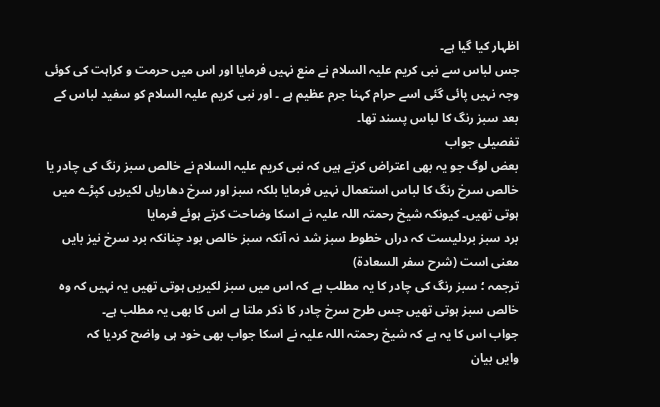اظہار کیا گیا ہے۔
جس لباس سے نبی کریم علیہ السلام نے منع نہیں فرمایا اور اس میں حرمت و کراہت کی کوئی وجہ نہیں پائی گئی اسے حرام کہنا جرم عظیم ہے ۔ اور نبی کریم علیہ السلام کو سفید لباس کے بعد سبز رنگ کا لباس پسند تھا۔
تفصیلی جواب
بعض لوگ جو یہ بھی اعتراض کرتے ہیں کہ نبی کریم علیہ السلام نے خالص سبز رنگ کی چادر یا خالص سرخ رنگ کا لباس استعمال نہیں فرمایا بلکہ سبز اور سرخ دھاریاں لکیریں کپڑے میں ہوتی تھیں۔ کیونکہ شیخ رحمتہ اللہ علیہ نے اسکا وضاحت کرتے ہوئے فرمایا
برد سبز بردلیست کہ دراں خطوط سبز شد نہ آنکہ سبز خالص بود چنانکہ برد سرخ نیز بایں معنی است (شرح سفر السعادۃ)
ترجمہ ؛ سبز رنگ کی چادر کا یہ مطلب ہے کہ اس میں سبز لکیریں ہوتی تھیں یہ نہیں کہ وہ خالص سبز ہوتی تھیں جس طرح سرخ چادر کا ذکر ملتا ہے اس کا بھی یہ مطلب ہے۔
جواب اس کا یہ ہے کہ شیخ رحمتہ اللہ علیہ نے اسکا جواب بھی خود ہی واضح کردیا کہ
وایں بیان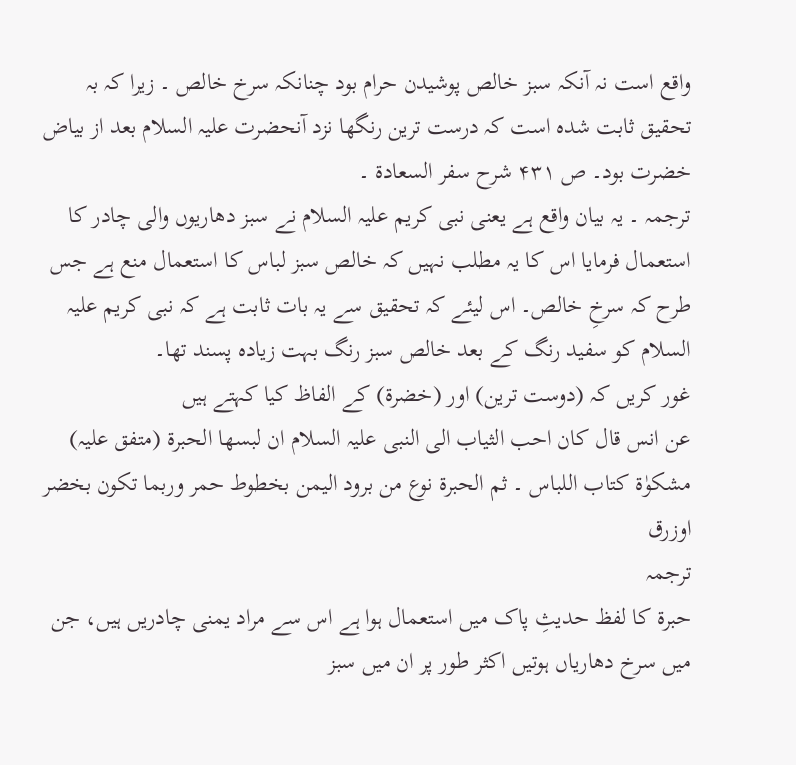واقع است نہ آنکہ سبز خالص پوشیدن حرام بود چنانکہ سرخ خالص ۔ زیرا کہ بہ تحقیق ثابت شدہ است کہ درست ترین رنگھا نزد آنحضرت علیہ السلام بعد از بیاض خضرت بود۔ ص ۴۳۱ شرح سفر السعادۃ ۔
ترجمہ ۔ یہ بیان واقع ہے یعنی نبی کریم علیہ السلام نے سبز دھاریوں والی چادر کا استعمال فرمایا اس کا یہ مطلب نہیں کہ خالص سبز لباس کا استعمال منع ہے جس طرح کہ سرخِ خالص۔ اس لیئے کہ تحقیق سے یہ بات ثابت ہے کہ نبی کریم علیہ السلام کو سفید رنگ کے بعد خالص سبز رنگ بہت زیادہ پسند تھا۔
غور کریں کہ (دوست ترین) اور (خضرۃ) کے الفاظ کیا کہتے ہیں
عن انس قال کان احب الثیاب الی النبی علیہ السلام ان لبسھا الحبرۃ (متفق علیہ) مشکوٰۃ کتاب اللباس ۔ ثم الحبرۃ نوع من برود الیمن بخطوط حمر وربما تکون بخضر اوزرق
ترجمہ
حبرۃ کا لفظ حدیثِ پاک میں استعمال ہوا ہے اس سے مراد یمنی چادریں ہیں، جن میں سرخ دھاریاں ہوتیں اکثر طور پر ان میں سبز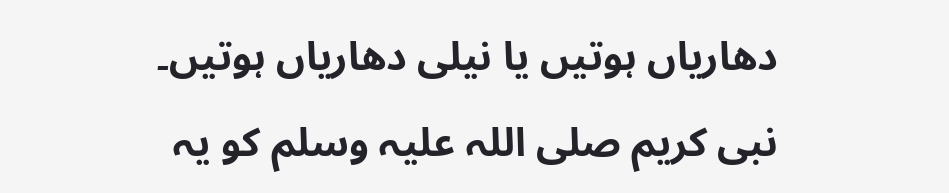دھاریاں ہوتیں یا نیلی دھاریاں ہوتیں۔
نبی کریم صلی اللہ علیہ وسلم کو یہ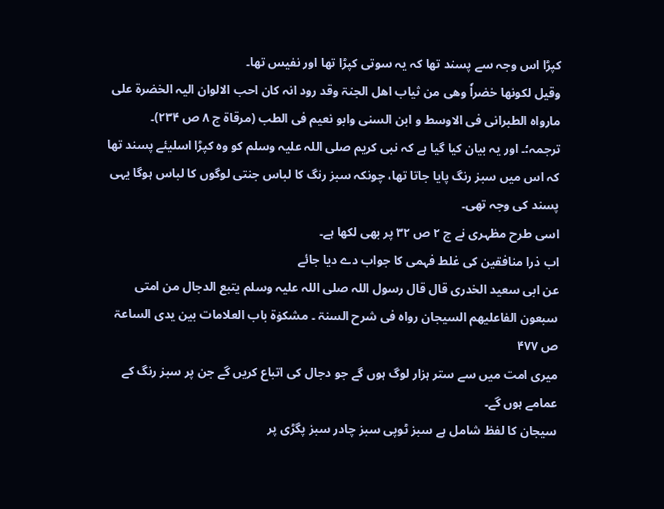کپڑا اس وجہ سے پسند تھا کہ یہ سوتی کپڑا تھا اور نفیس تھا۔
وقیل لکونھا خضراٗ وھی من ثیاب اھل الجنۃ وقد رود انہ کان احب الالوان الیہ الخضرۃ علی مارواہ الطبرانی فی الاوسط و ابن السنی وابو نعیم فی الطب (مرقاۃ ج ۸ ص ۲۳۴)۔
ترجمہ؛۔ اور یہ بیان کیا گیا ہے کہ نبی کریم صلی اللہ علیہ وسلم کو وہ کپڑا اسلیئے پسند تھا کہ اس میں سبز رنگ پایا جاتا تھا، چونکہ سبز رنگ کا لباس جنتی لوگوں کا لباس ہوگا یہی پسند کی وجہ تھی۔
اسی طرح مظہری نے ج ۲ ص ۳۲ پر بھی لکھا ہے۔
اب ذرا منافقین کی غلط فہمی کا جواب دے دیا جائے
عن ابی سعید الخدری قال قال رسول اللہ صلی اللہ علیہ وسلم یتبع الدجال من امتی سبعون الفاعلیھم السیجان رواہ فی شرح السنۃ ۔ مشکوٰۃ باب العلامات بین یدی الساعۃ ص ۴۷۷
میری امت میں سے ستر ہزار لوگ ہوں گے جو دجال کی اتباع کریں گے جن پر سبز رنگ کے عمامے ہوں گے۔
سیجان کا لفظ شامل ہے سبز ٹوپی سبز چادر سبز پگڑی پر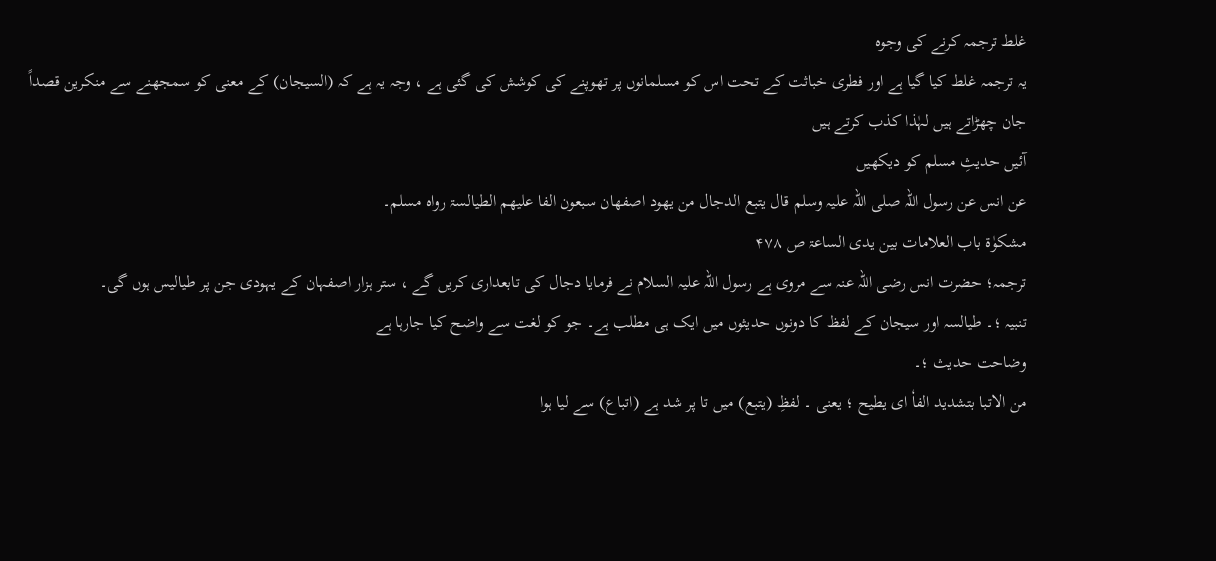غلط ترجمہ کرنے کی وجوہ
یہ ترجمہ غلط کیا گیا ہے اور فطری خباثت کے تحت اس کو مسلمانوں پر تھوپنے کی کوشش کی گئی ہے ، وجہ یہ ہے کہ (السیجان) کے معنی کو سمجھنے سے منکرین قصداً جان چھڑاتے ہیں لہٰذا کذب کرتے ہیں
آئیں حدیثِ مسلم کو دیکھیں
عن انس عن رسول اللہ صلی اللہ علیہ وسلم قال یتبع الدجال من یھود اصفھان سبعون الفا علیھم الطیالسۃ رواہ مسلم۔
مشکوٰۃ باب العلامات بین یدی الساعۃ ص ۴۷۸
ترجمہ؛ حضرت انس رضی اللہ عنہ سے مروی ہے رسول اللہ علیہ السلام نے فرمایا دجال کی تابعداری کریں گے ، ستر ہزار اصفہان کے یہودی جن پر طیالیس ہوں گی۔
تنبیہ ؛۔ طیالسہ اور سیجان کے لفظ کا دونوں حدیثوں میں ایک ہی مطلب ہے۔ جو کو لغت سے واضح کیا جارہا ہے
وضاحت حدیث ؛۔
من الاتبا بتشدید الفاٗ ای یطیح ؛ یعنی ۔ لفظِ (یتبع) میں تا پر شد ہے (اتباع) سے لیا ہوا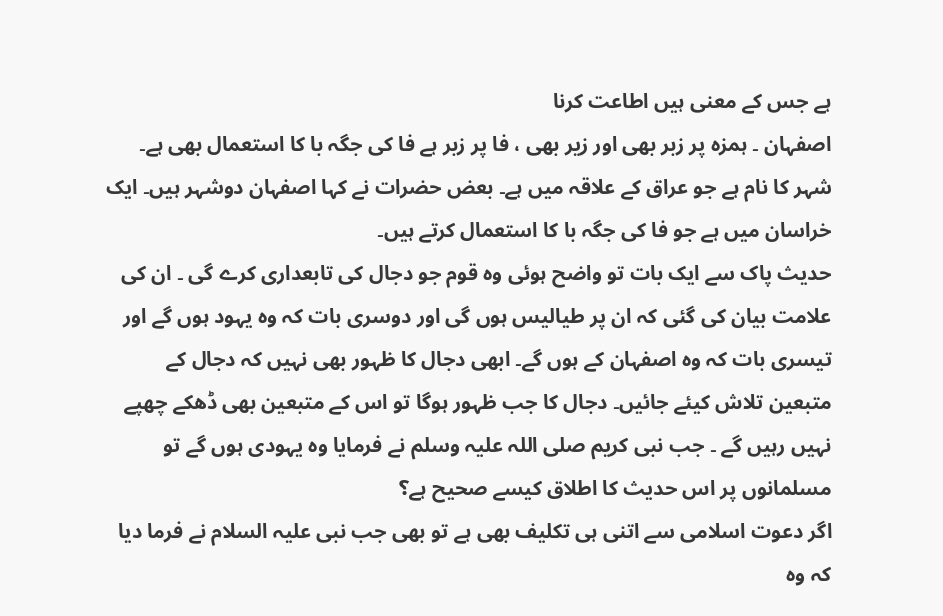ہے جس کے معنی ہیں اطاعت کرنا
اصفہان ۔ ہمزہ پر زبر بھی اور زیر بھی ، فا پر زبر ہے فا کی جگہ با کا استعمال بھی ہے۔ شہر کا نام ہے جو عراق کے علاقہ میں ہے۔ بعض حضرات نے کہا اصفہان دوشہر ہیں۔ ایک خراسان میں ہے جو فا کی جگہ با کا استعمال کرتے ہیں۔
حدیث پاک سے ایک بات تو واضح ہوئی وہ قوم جو دجال کی تابعداری کرے گی ۔ ان کی علامت بیان کی گئی کہ ان پر طیالیس ہوں گی اور دوسری بات کہ وہ یہود ہوں گے اور تیسری بات کہ وہ اصفہان کے ہوں گے۔ ابھی دجال کا ظہور بھی نہیں کہ دجال کے متبعین تلاش کیئے جائیں۔ دجال کا جب ظہور ہوگا تو اس کے متبعین بھی ڈھکے چھپے نہیں رہیں گے ۔ جب نبی کریم صلی اللہ علیہ وسلم نے فرمایا وہ یہودی ہوں گے تو مسلمانوں پر اس حدیث کا اطلاق کیسے صحیح ہے؟
اگر دعوت اسلامی سے اتنی ہی تکلیف بھی ہے تو بھی جب نبی علیہ السلام نے فرما دیا کہ وہ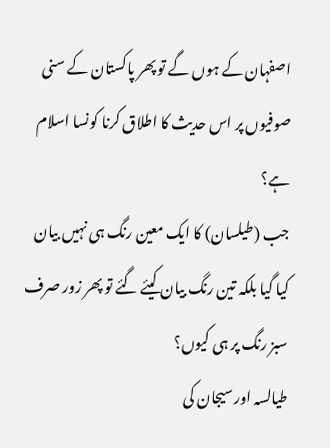اصفہان کے ہوں گے تو پھر پاکستان کے سنی صوفیوں پر اس حدیث کا اطلاق کرنا کونسا اسلام ہے؟
جب (طیلسان) کا ایک معین رنگ ہی نہیں بیان کیا گیا بلکہ تین رنگ بیان کیئے گئے تو پھر زور صرف سبز رنگ پر ہی کیوں؟
طیالسہ اور سیجان کی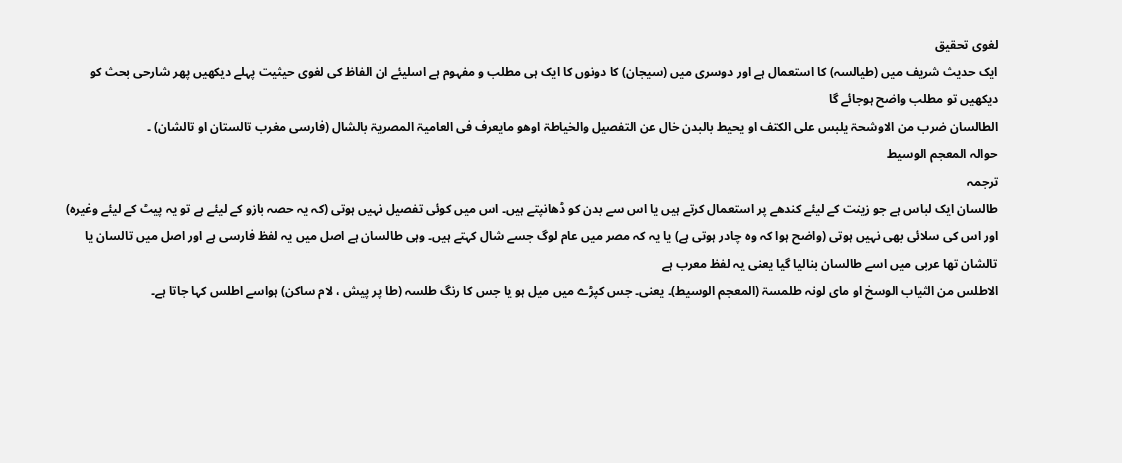لغوی تحقیق
ایک حدیث شریف میں (طیالسہ) کا استعمال ہے اور دوسری میں (سیجان) کا دونوں کا ایک ہی مطلب و مفہوم ہے اسلیئے ان الفاظ کی لغوی حیثیت پہلے دیکھیں پھر شارحی بحث کو دیکھیں تو مطلب واضح ہوجائے گا
الطالسان ضرب من الاوشحۃ یلبس علی الکتف او یحیط بالبدن خال عن التفصیل والخیاطۃ اوھو مایعرف فی العامیۃ المصریۃ بالشال (فارسی مغرب تالستان او تالشان) ۔
حوالہ المعجم الوسیط
ترجمہ
طالسان ایک لباس ہے جو زینت کے لیئے کندھے پر استعمال کرتے ہیں یا اس سے بدن کو ڈھانپتے ہیں۔ اس میں کوئی تفصیل نہیں ہوتی (کہ یہ حصہ بازو کے لیئے ہے تو یہ پیٹ کے لیئے وغیرہ) اور اس کی سلائی بھی نہیں ہوتی (واضح ہوا کہ وہ چادر ہوتی ہے) یا یہ کہ مصر میں عام لوگ جسے شال کہتے ہیں۔ وہی طالسان ہے اصل میں یہ لفظ فارسی ہے اور اصل میں تالسان یا تالشان تھا عربی میں اسے طالسان بنالیا گیا یعنی یہ لفظ معرب ہے
الاطلس من الثیاب الوسخ او مای لونہ طلمسۃ (المعجم الوسیط)۔ یعنی۔ جس کپڑے میں میل ہو یا جس کا رنگ طلسہ (طا پر پیش ، لام ساکن) ہواسے اطلس کہا جاتا ہے۔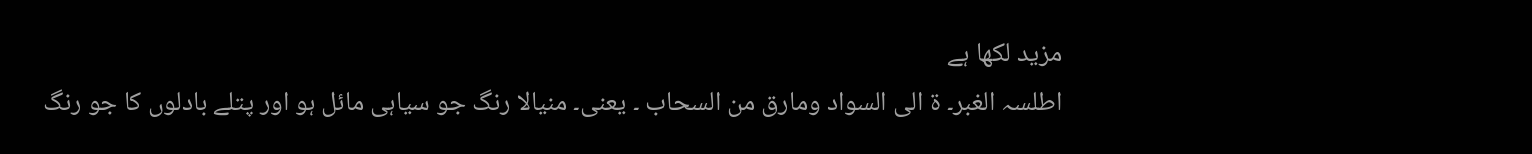مزید لکھا ہے
اطلسہ الغبر۔ ۃ الی السواد ومارق من السحاب ۔ یعنی۔ منیالا رنگ جو سیاہی مائل ہو اور پتلے بادلوں کا جو رنگ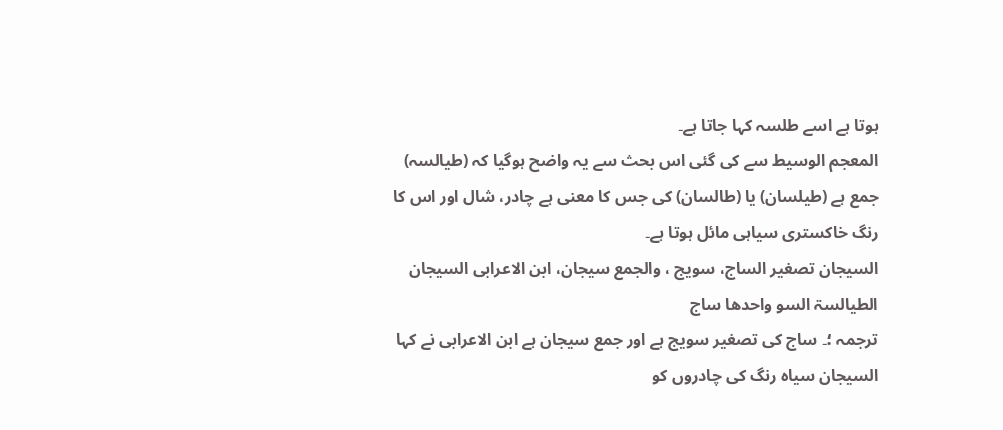ہوتا ہے اسے طلسہ کہا جاتا ہے۔
المعجم الوسیط سے کی گئی اس بحث سے یہ واضح ہوگیا کہ (طیالسہ) جمع ہے (طیلسان) یا (طالسان) کی جس کا معنی ہے چادر، شال اور اس کا رنگ خاکستری سیاہی مائل ہوتا ہے۔
السیجان تصغیر الساج، سویج ، والجمع سیجان، ابن الاعرابی السیجان الطیالسۃ السو واحدھا ساج
ترجمہ ؛۔ ساج کی تصغیر سویج ہے اور جمع سیجان ہے ابن الاعرابی نے کہا السیجان سیاہ رنگ کی چادروں کو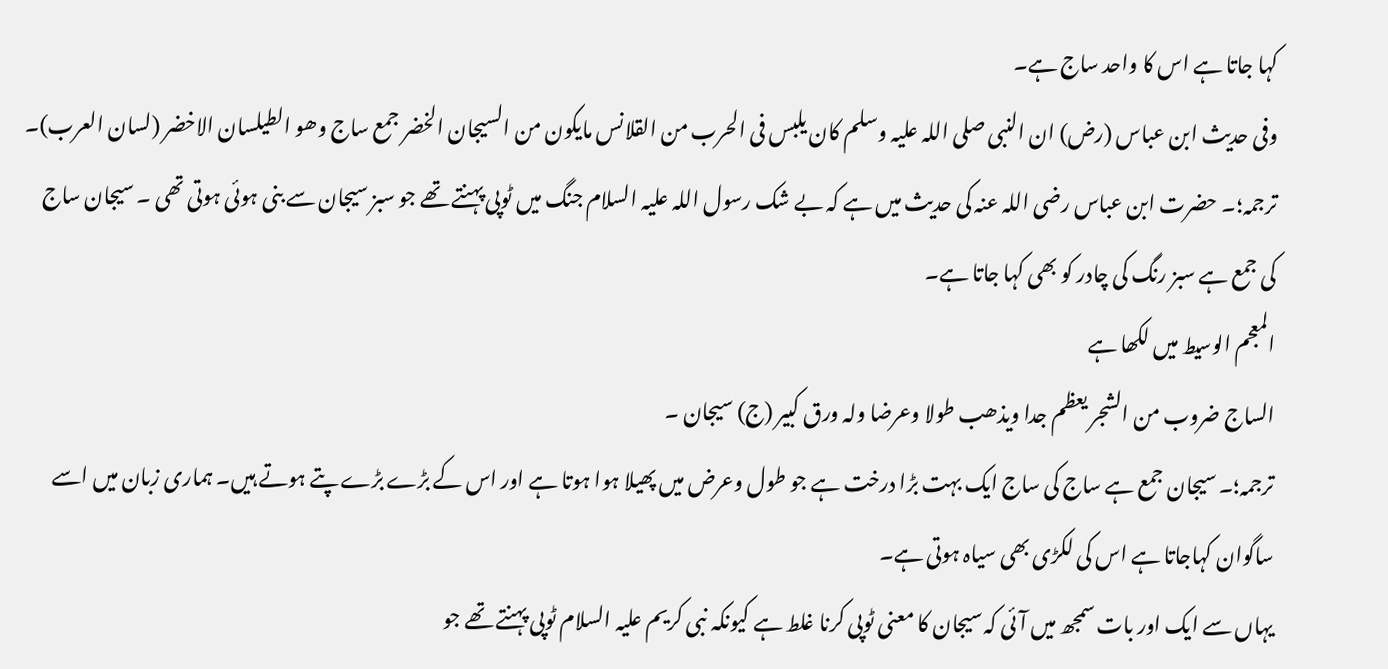کہا جاتا ہے اس کا واحد ساج ہے۔
وفی حدیث ابن عباس (رض) ان النبی صلی اللہ علیہ وسلم کان یلبس فی الحرب من القلانس مایکون من السیجان الخضر جمع ساج وھو الطیلسان الاخضر (لسان العرب)۔
ترجمہ؛۔ حضرت ابن عباس رضی اللہ عنہ کی حدیث میں ہے کہ بے شک رسول اللہ علیہ السلام جنگ میں ٹوپی پہنتے تھے جو سبز سیجان سے بنی ہوئی ہوتی تھی ۔ سیجان ساج کی جمع ہے سبز رنگ کی چادر کو بھی کہا جاتا ہے۔
المعجم الوسیط میں لکھا ہے
الساج ضروب من الشجر یعظم جدا ویذھب طولا وعرضا ولہ ورق کبیر (ج) سیجان ۔
ترجمہ؛۔ سیجان جمع ہے ساج کی ساج ایک بہت بڑا درخت ہے جو طول وعرض میں پھیلا ہوا ہوتا ہے اور اس کے بڑے بڑے پتے ہوتے ہیں۔ ہماری زبان میں اسے ساگوان کہاجاتا ہے اس کی لکڑی بھی سیاہ ہوتی ہے۔
یہاں سے ایک اور بات سمجھ میں آئی کہ سیجان کا معنی ٹوپی کرنا غلط ہے کیونکہ نبی کریم علیہ السلام ٹوپی پہنتے تھے جو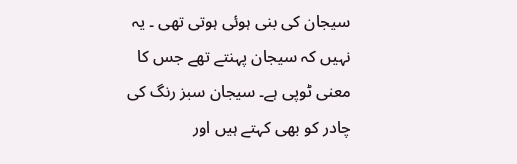سیجان کی بنی ہوئی ہوتی تھی ۔ یہ نہیں کہ سیجان پہنتے تھے جس کا معنی ٹوپی ہے۔ سیجان سبز رنگ کی چادر کو بھی کہتے ہیں اور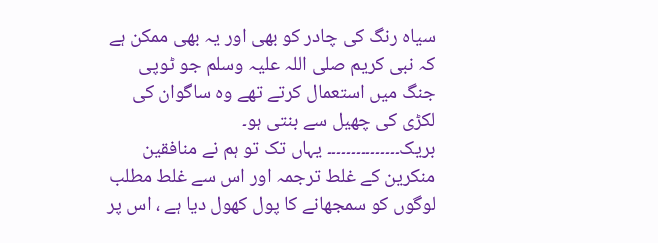سیاہ رنگ کی چادر کو بھی اور یہ بھی ممکن ہے کہ نبی کریم صلی اللہ علیہ وسلم جو ٹوپی جنگ میں استعمال کرتے تھے وہ ساگوان کی لکڑی کی چھیل سے بنتی ہو۔
بریک۔۔۔۔۔۔۔۔۔۔۔۔۔۔۔ یہاں تک تو ہم نے منافقین منکرین کے غلط ترجمہ اور اس سے غلط مطلب لوگوں کو سمجھانے کا پول کھول دیا ہے ، اس پر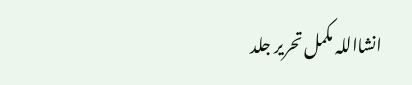انشااللہ مکمل تحریر جلد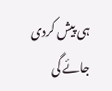ہی پیش کردی جائے گی